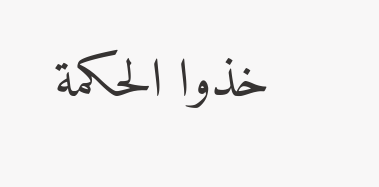خذوا الحكمة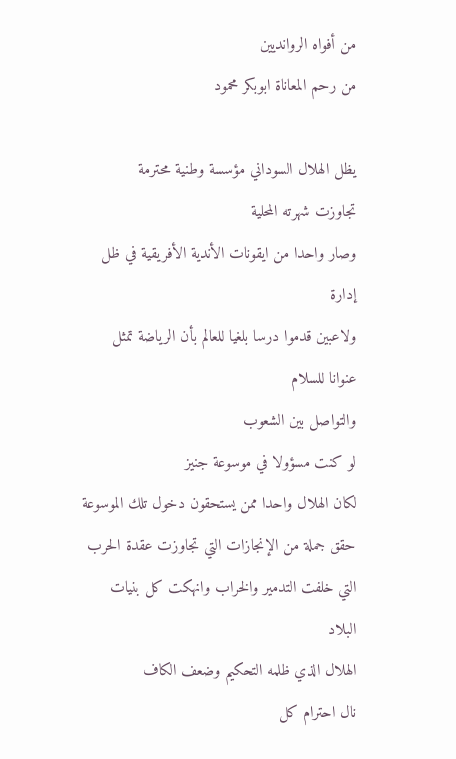من أفواه الروانديين
من رحم المعاناة ابوبكر محمود

يظل الهلال السوداني مؤسسة وطنية محترمة
تجاوزت شهرته المحلية
وصار واحدا من ايقونات الأندية الأفريقية في ظل إدارة
ولاعبين قدموا درسا بلغيا للعالم بأن الرياضة تمثل عنوانا للسلام
والتواصل بين الشعوب
لو كنت مسؤولا في موسوعة جنيز
لكان الهلال واحدا ممن يستحقون دخول تلك الموسوعة
حقق جملة من الإنجازات التي تجاوزت عقدة الحرب التي خلفت التدمير والخراب وانهكت كل بنيات البلاد
الهلال الذي ظلمه التحكيم وضعف الكاف
نال احترام كل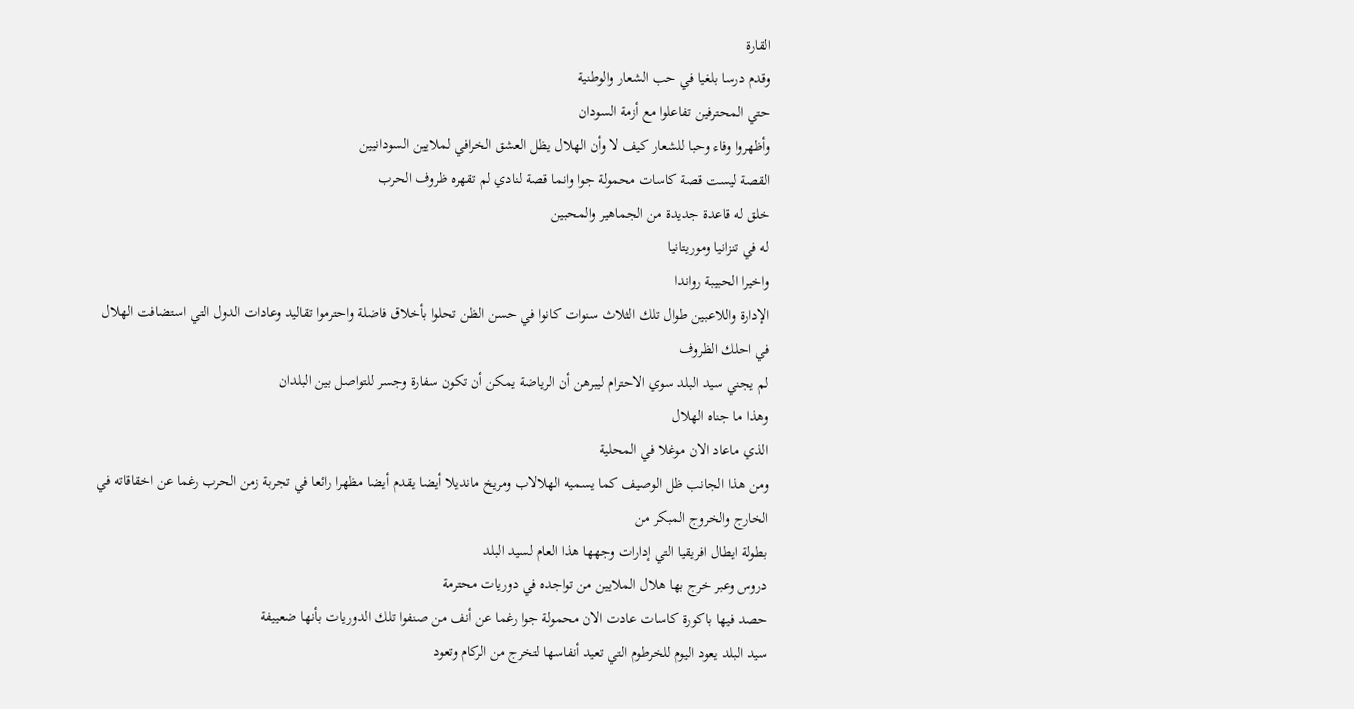القارة
وقدم درسا بلغيا في حب الشعار والوطنية
حتي المحترفين تفاعلوا مع أزمة السودان
وأظهروا وفاء وحبا للشعار كيف لا وأن الهلال يظل العشق الخرافي لملايين السودانيين
القصة ليست قصة كاسات محمولة جوا وانما قصة لنادي لم تقهره ظروف الحرب
خلق له قاعدة جديدة من الجماهير والمحبين
له في تنزانيا وموريتانيا
واخيرا الحبيبة رواندا
الإدارة واللاعبين طوال تلك الثلاث سنوات كانوا في حسن الظن تحلوا بأخلاق فاضلة واحترموا تقاليد وعادات الدول التي استضافت الهلال في احلك الظروف
لم يجني سيد البلد سوي الاحترام ليبرهن أن الرياضة يمكن أن تكون سفارة وجسر للتواصل بين البلدان
وهذا ما جناه الهلال
الذي ماعاد الان موغلا في المحلية
ومن هذا الجانب ظل الوصيف كما يسميه الهلالاب ومريخ مانديلا أيضا يقدم أيضا مظهرا رائعا في تجربة زمن الحرب رغما عن اخقاقاته في الخارج والخروج المبكر من
بطولة ايطال افريقيا التي إدارات وجهها هذا العام لسيد البلد
دروس وعبر خرج بها هلال الملايين من تواجده في دوريات محترمة
حصد فيها باكورة كاسات عادت الان محمولة جوا رغما عن أنف من صنفوا تلك الدوريات بأنها ضعييفة
سيد البلد يعود اليوم للخرطوم التي تعيد أنفاسها لتخرج من الركام وتعود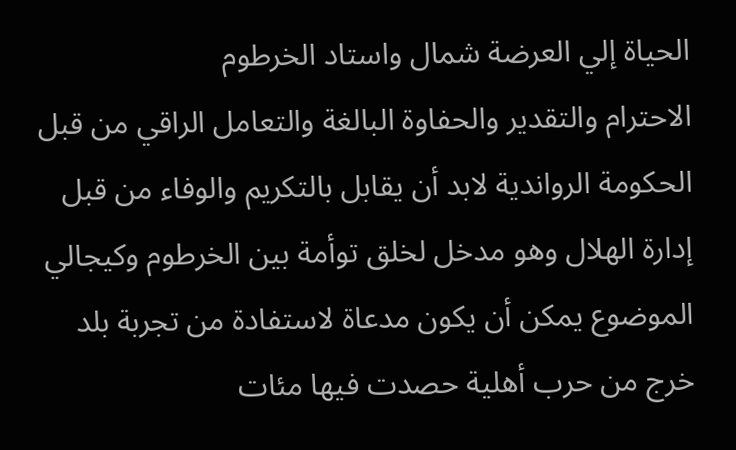الحياة إلي العرضة شمال واستاد الخرطوم
الاحترام والتقدير والحفاوة البالغة والتعامل الراقي من قبل الحكومة الرواندية لابد أن يقابل بالتكريم والوفاء من قبل إدارة الهلال وهو مدخل لخلق توأمة بين الخرطوم وكيجالي
الموضوع يمكن أن يكون مدعاة لاستفادة من تجربة بلد خرج من حرب أهلية حصدت فيها مئات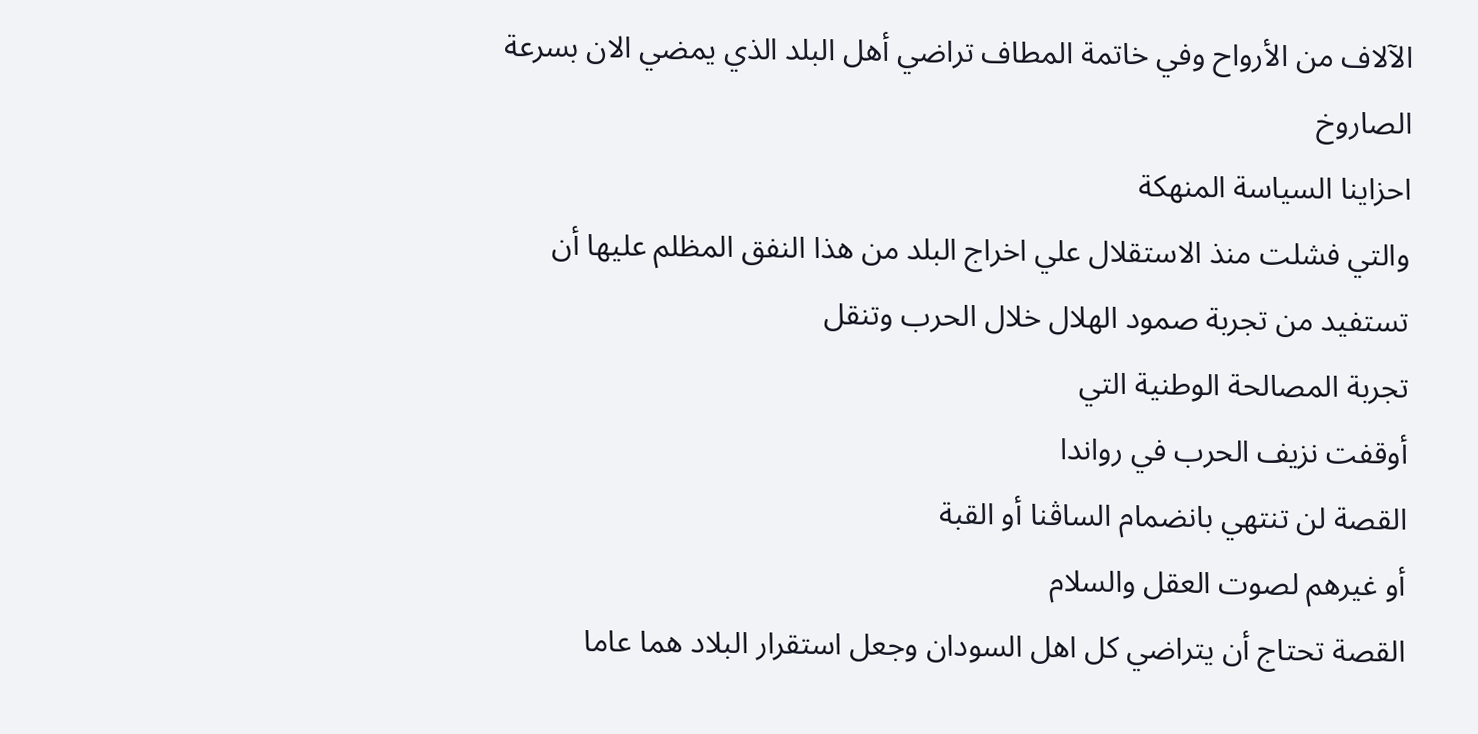الآلاف من الأرواح وفي خاتمة المطاف تراضي أهل البلد الذي يمضي الان بسرعة الصاروخ
احزاينا السياسة المنهكة
والتي فشلت منذ الاستقلال علي اخراج البلد من هذا النفق المظلم عليها أن تستفيد من تجربة صمود الهلال خلال الحرب وتنقل
تجربة المصالحة الوطنية التي
أوقفت نزيف الحرب في رواندا
القصة لن تنتهي بانضمام الساڤنا أو القبة
أو غيرهم لصوت العقل والسلام
القصة تحتاج أن يتراضي كل اهل السودان وجعل استقرار البلاد هما عاما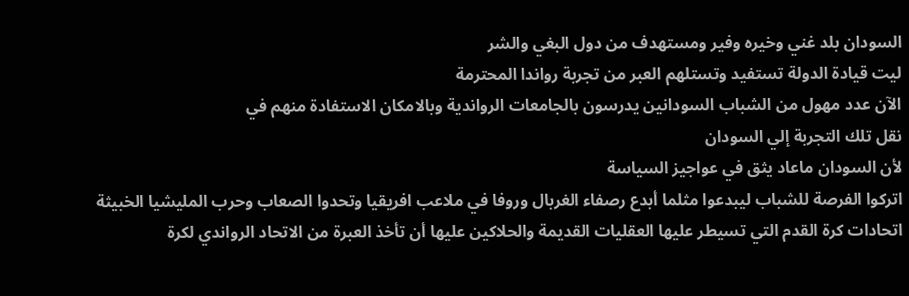السودان بلد غني وخيره وفير ومستهدف من دول البغي والشر
ليت قيادة الدولة تستفيد وتستلهم العبر من تجربة رواندا المحترمة
الآن عدد مهول من الشباب السودانين يدرسون بالجامعات الرواندية وبالامكان الاستفادة منهم في
نقل تلك التجربة إلي السودان
لأن السودان ماعاد يثق في عواجيز السياسة
اتركوا الفرصة للشباب ليبدعوا مثلما أبدع رصفاء الغربال وروفا في ملاعب افريقيا وتحدوا الصعاب وحرب المليشيا الخبيثة
اتحادات كرة القدم التي تسيطر عليها العقليات القديمة والحلاكين عليها أن تأخذ العبرة من الاتحاد الرواندي لكرة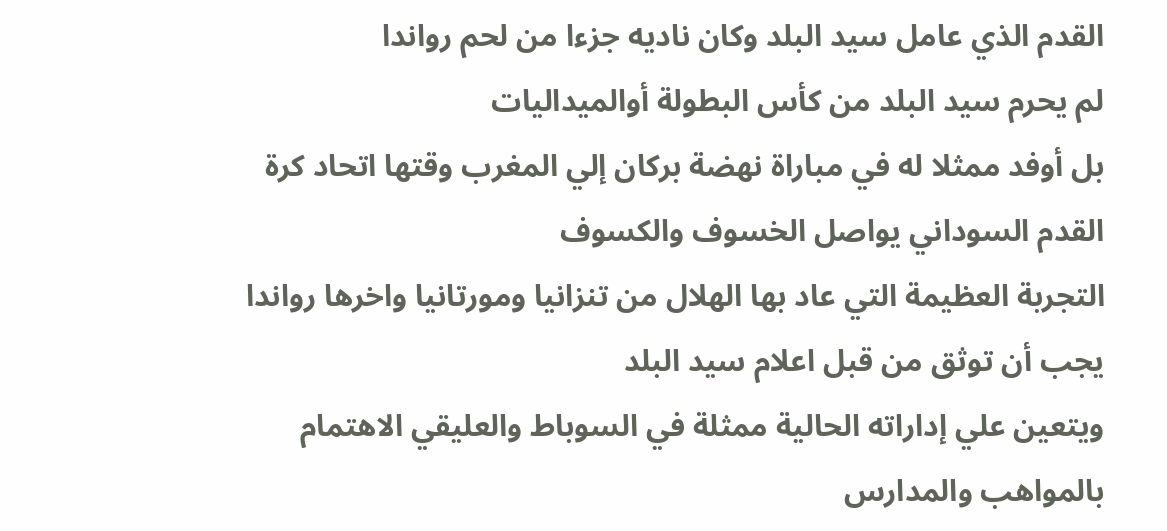القدم الذي عامل سيد البلد وكان ناديه جزءا من لحم رواندا
لم يحرم سيد البلد من كأس البطولة أوالميداليات
بل أوفد ممثلا له في مباراة نهضة بركان إلي المغرب وقتها اتحاد كرة القدم السوداني يواصل الخسوف والكسوف
التجربة العظيمة التي عاد بها الهلال من تنزانيا ومورتانيا واخرها رواندا
يجب أن توثق من قبل اعلام سيد البلد
ويتعين علي إداراته الحالية ممثلة في السوباط والعليقي الاهتمام بالمواهب والمدارس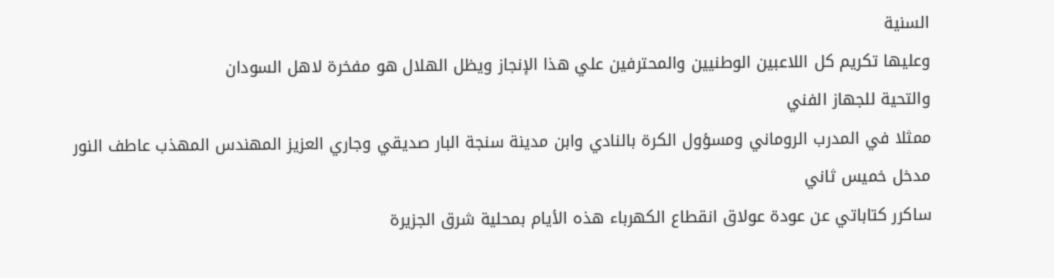السنية
وعليها تكريم كل اللاعبين الوطنيين والمحترفين علي هذا الإنجاز ويظل الهلال هو مفخرة لاهل السودان
والتحية للجهاز الفني
ممثلا في المدرب الروماني ومسؤول الكرة بالنادي وابن مدينة سنجة البار صديقي وجاري العزيز المهندس المهذب عاطف النور
مدخل خميس ثاني
ساكرر كتاباتي عن عودة عولاق انقطاع الكهرباء هذه الأيام بمحلية شرق الجزيرة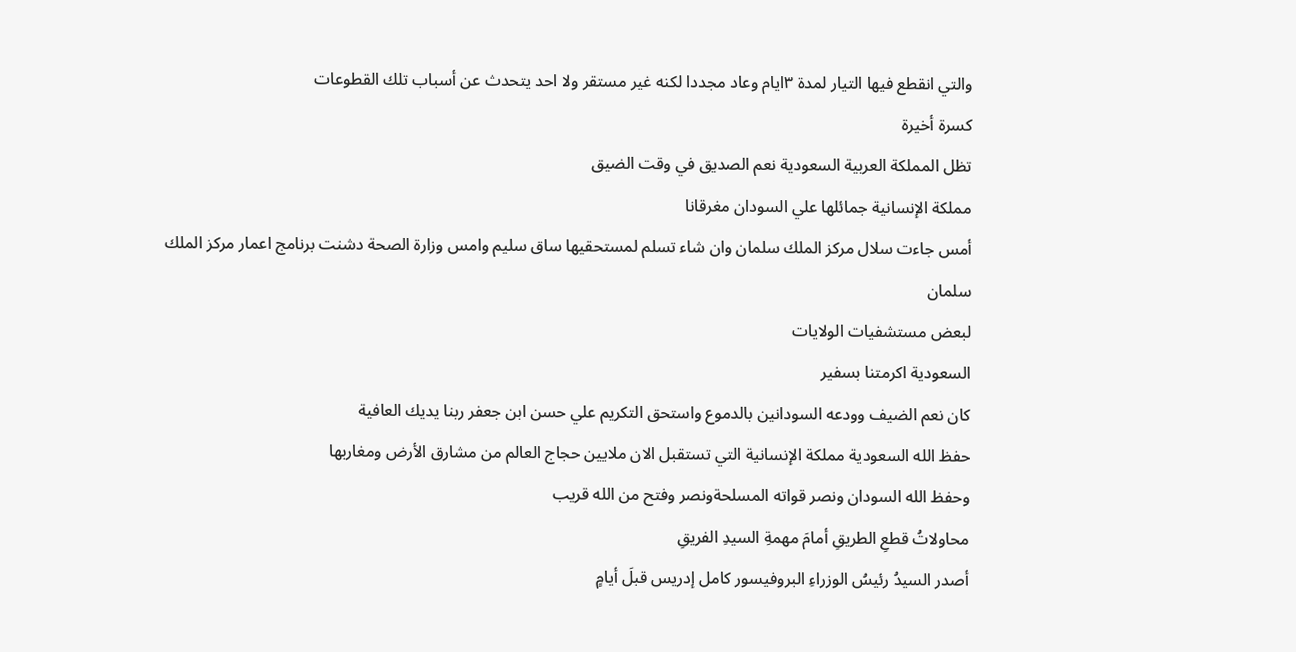والتي انقطع فيها التيار لمدة ٣ايام وعاد مجددا لكنه غير مستقر ولا احد يتحدث عن أسباب تلك القطوعات
كسرة أخيرة
تظل المملكة العربية السعودية نعم الصديق في وقت الضيق
مملكة الإنسانية جمائلها علي السودان مغرقانا
أمس جاءت سلال مركز الملك سلمان وان شاء تسلم لمستحقيها ساق سليم وامس وزارة الصحة دشنت برنامج اعمار مركز الملك سلمان
لبعض مستشفيات الولايات
السعودية اكرمتنا بسفير
كان نعم الضيف وودعه السودانين بالدموع واستحق التكريم علي حسن ابن جعفر ربنا يديك العافية
حفظ الله السعودية مملكة الإنسانية التي تستقبل الان ملايين حجاج العالم من مشارق الأرض ومغاربها
وحفظ الله السودان ونصر قواته المسلحةونصر وفتح من الله قريب
محاولاتُ قطعِ الطريقِ أمامَ مهمةِ السيدِ الفريقِ
أصدر السيدُ رئيسُ الوزراءِ البروفيسور كامل إدريس قبلَ أيامٍ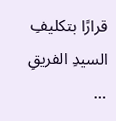قرارًا بتكليفِ السيدِ الفريقِ …